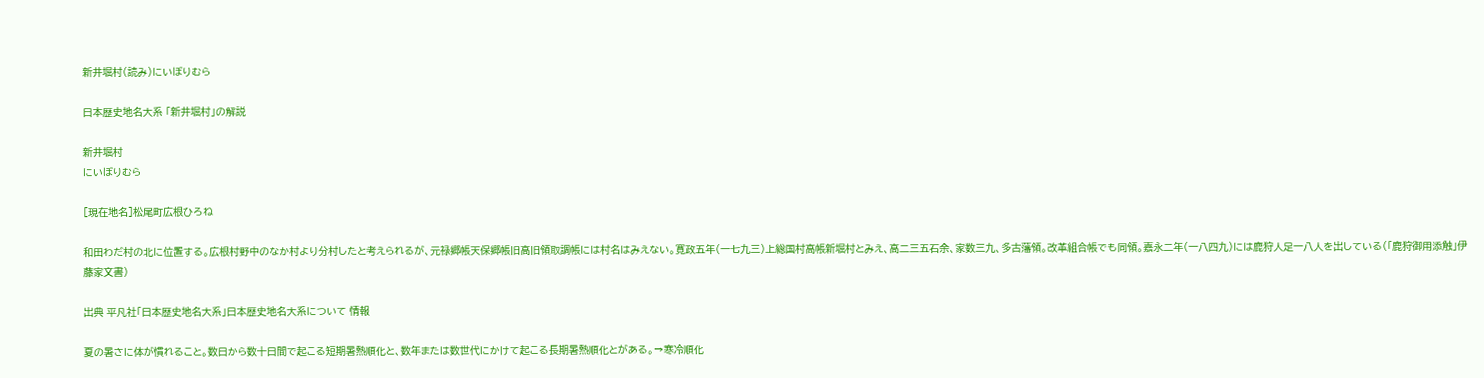新井堀村(読み)にいぼりむら

日本歴史地名大系 「新井堀村」の解説

新井堀村
にいぼりむら

[現在地名]松尾町広根ひろね

和田わだ村の北に位置する。広根村野中のなか村より分村したと考えられるが、元禄郷帳天保郷帳旧高旧領取調帳には村名はみえない。寛政五年(一七九三)上総国村高帳新堀村とみえ、高二三五石余、家数三九、多古藩領。改革組合帳でも同領。嘉永二年(一八四九)には鹿狩人足一八人を出している(「鹿狩御用添触」伊藤家文書)

出典 平凡社「日本歴史地名大系」日本歴史地名大系について 情報

夏の暑さに体が慣れること。数日から数十日間で起こる短期暑熱順化と、数年または数世代にかけて起こる長期暑熱順化とがある。→寒冷順化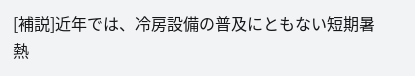[補説]近年では、冷房設備の普及にともない短期暑熱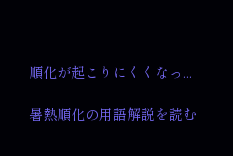順化が起こりにくくなっ...

暑熱順化の用語解説を読む